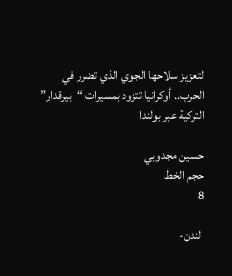لتعزيز سلاحها الجوي الذي تضرر في الحرب.. أوكرانيا تتزود بمسيرات “بيرقدار” التركية عبر بولندا

حسين مجدوبي
حجم الخط
8

 لندن-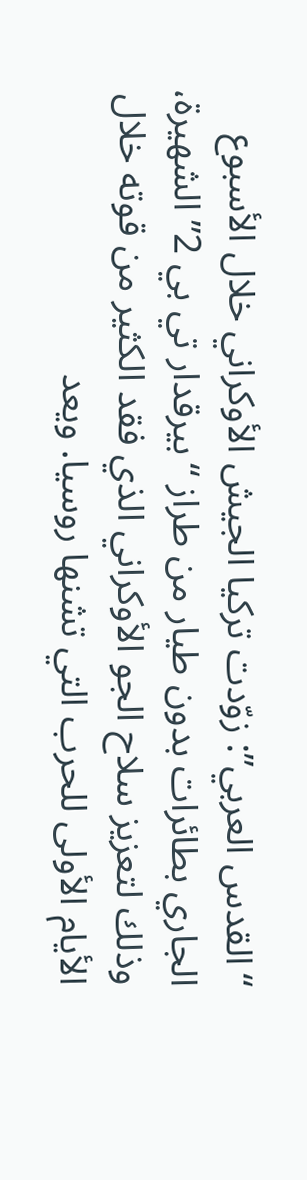“القدس العربي”: زوّدت تركيا الجيش الأوكراني خلال الأسبوع الجاري بطائرات بدون طيار من طراز “بيرقدار تي بي 2” الشهيرة، وذلك لتعزيز سلاح الجو الأوكراني الذي فقد الكثير من قوته خلال الأيام الأولى للحرب التي تشنها روسيا. ويعد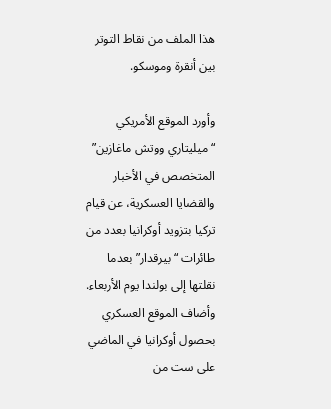هذا الملف من نقاط التوتر بين أنقرة وموسكو.

وأورد الموقع الأمريكي “ميليتاري ووتش ماغازين” المتخصص في الأخبار والقضايا العسكرية، عن قيام تركيا بتزويد أوكرانيا بعدد من طائرات “بيرقدار” بعدما نقلتها إلى بولندا يوم الأربعاء. وأضاف الموقع العسكري بحصول أوكرانيا في الماضي على ست من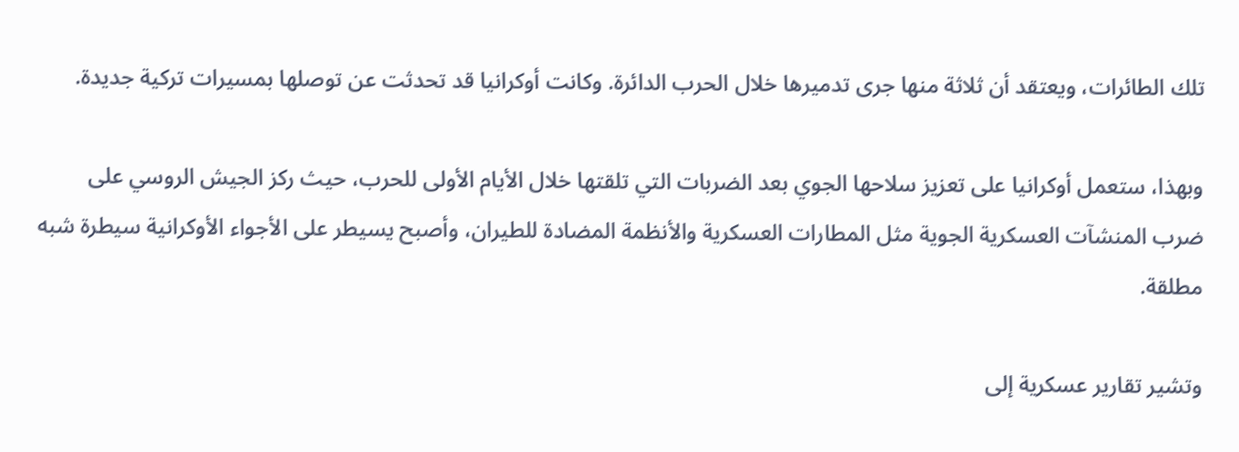تلك الطائرات، ويعتقد أن ثلاثة منها جرى تدميرها خلال الحرب الدائرة. وكانت أوكرانيا قد تحدثت عن توصلها بمسيرات تركية جديدة.

وبهذا، ستعمل أوكرانيا على تعزيز سلاحها الجوي بعد الضربات التي تلقتها خلال الأيام الأولى للحرب، حيث ركز الجيش الروسي على ضرب المنشآت العسكرية الجوية مثل المطارات العسكرية والأنظمة المضادة للطيران، وأصبح يسيطر على الأجواء الأوكرانية سيطرة شبه مطلقة.

وتشير تقارير عسكرية إلى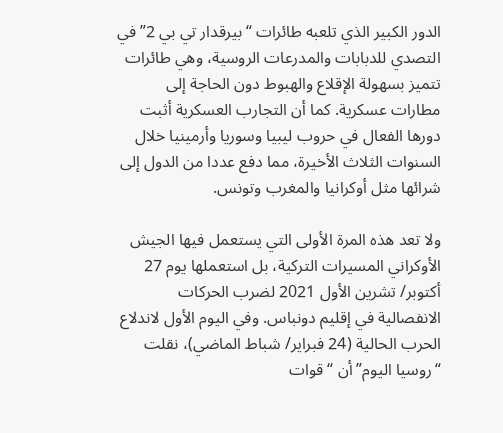الدور الكبير الذي تلعبه طائرات “بيرقدار تي بي 2” في التصدي للدبابات والمدرعات الروسية، وهي طائرات تتميز بسهولة الإقلاع والهبوط دون الحاجة إلى مطارات عسكرية. كما أن التجارب العسكرية أثبت دورها الفعال في حروب ليبيا وسوريا وأرمينيا خلال السنوات الثلاث الأخيرة، مما دفع عددا من الدول إلى شرائها مثل أوكرانيا والمغرب وتونس.

ولا تعد هذه المرة الأولى التي يستعمل فيها الجيش الأوكراني المسيرات التركية، بل استعملها يوم 27  أكتوبر/ تشرين الأول 2021 لضرب الحركات الانفصالية في إقليم دونباس. وفي اليوم الأول لاندلاع الحرب الحالية (24 فبراير/ شباط الماضي)، نقلت “روسيا اليوم” أن “قوات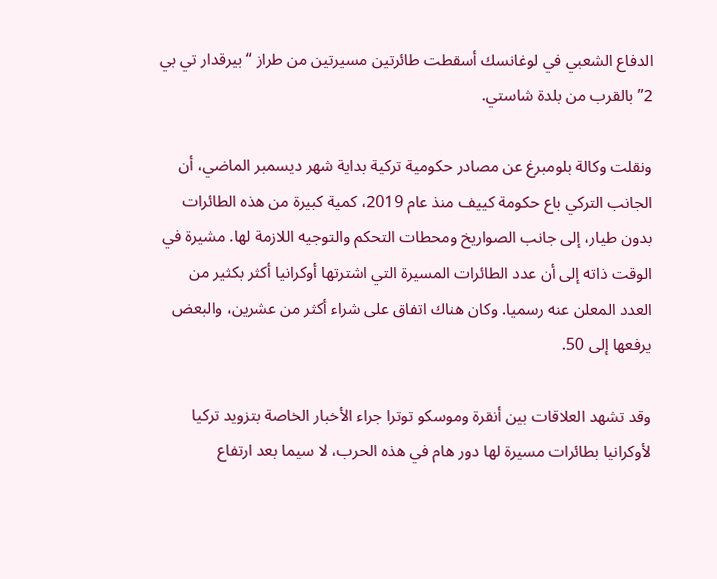الدفاع الشعبي في لوغانسك أسقطت طائرتين مسيرتين من طراز “بيرقدار تي بي 2” بالقرب من بلدة شاستي.

ونقلت وكالة بلومبرغ عن مصادر حكومية تركية بداية شهر ديسمبر الماضي، أن الجانب التركي باع حكومة كييف منذ عام 2019، كمية كبيرة من هذه الطائرات بدون طيار، إلى جانب الصواريخ ومحطات التحكم والتوجيه اللازمة لها. مشيرة في الوقت ذاته إلى أن عدد الطائرات المسيرة التي اشترتها أوكرانيا أكثر بكثير من العدد المعلن عنه رسميا. وكان هناك اتفاق على شراء أكثر من عشرين، والبعض يرفعها إلى 50.

وقد تشهد العلاقات بين أنقرة وموسكو توترا جراء الأخبار الخاصة بتزويد تركيا لأوكرانيا بطائرات مسيرة لها دور هام في هذه الحرب، لا سيما بعد ارتفاع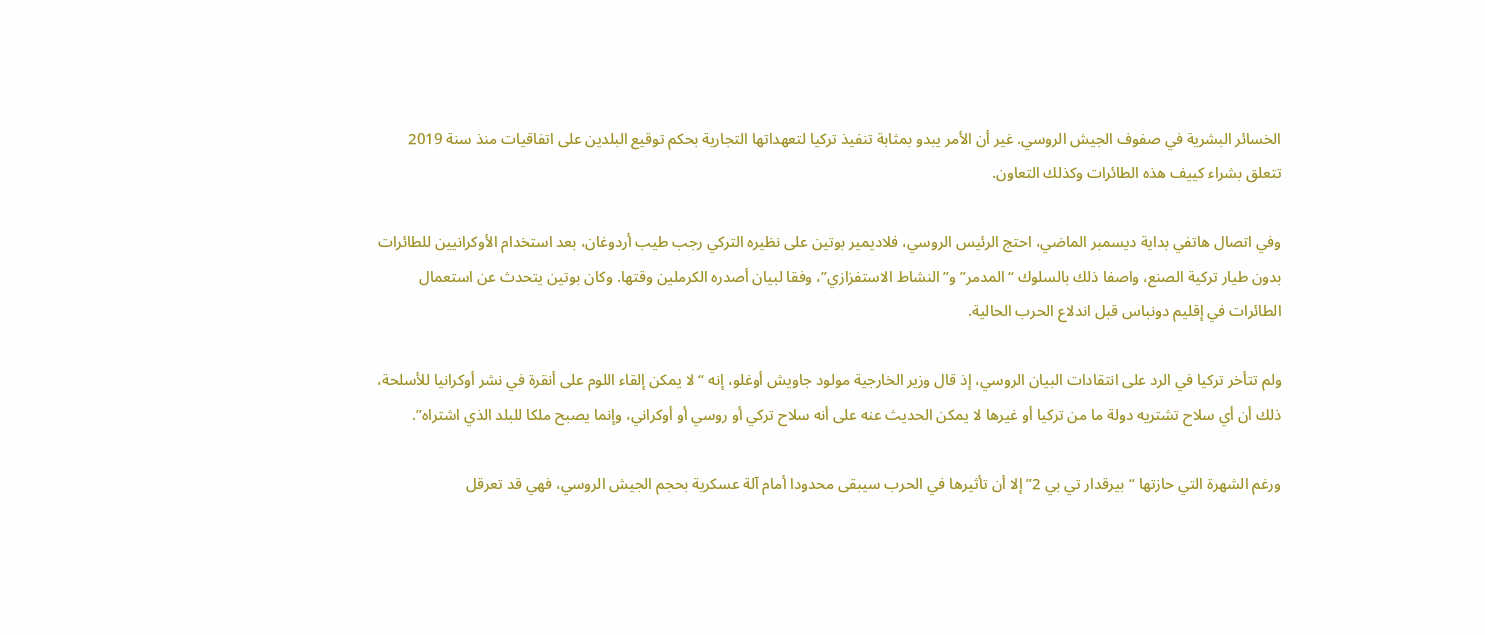الخسائر البشرية في صفوف الجيش الروسي. غير أن الأمر يبدو بمثابة تنفيذ تركيا لتعهداتها التجارية بحكم توقيع البلدين على اتفاقيات منذ سنة 2019 تتعلق بشراء كييف هذه الطائرات وكذلك التعاون.

وفي اتصال هاتفي بداية ديسمبر الماضي، احتج الرئيس الروسي، فلاديمير بوتين على نظيره التركي رجب طيب أردوغان، بعد استخدام الأوكرانيين للطائرات بدون طيار تركية الصنع، واصفا ذلك بالسلوك “المدمر” و”النشاط الاستفزازي”، وفقا لبيان أصدره الكرملين وقتها. وكان بوتين يتحدث عن استعمال الطائرات في إقليم دونباس قبل اندلاع الحرب الحالية.

ولم تتأخر تركيا في الرد على انتقادات البيان الروسي، إذ قال وزير الخارجية مولود جاويش أوغلو، إنه “لا يمكن إلقاء اللوم على أنقرة في نشر أوكرانيا للأسلحة، ذلك أن أي سلاح تشتريه دولة ما من تركيا أو غيرها لا يمكن الحديث عنه على أنه سلاح تركي أو روسي أو أوكراني، وإنما يصبح ملكا للبلد الذي اشتراه”.

ورغم الشهرة التي حازتها “بيرقدار تي بي 2” إلا أن تأثيرها في الحرب سيبقى محدودا أمام آلة عسكرية بحجم الجيش الروسي، فهي قد تعرقل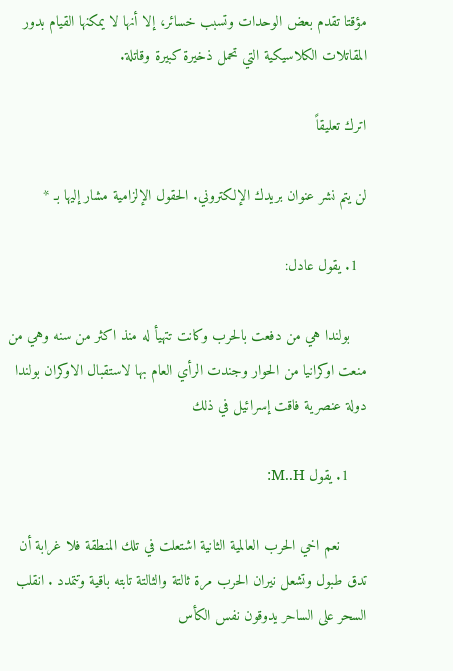مؤقتا تقدم بعض الوحدات وتسبب خسائر، إلا أنها لا يمكنها القيام بدور المقاتلات الكلاسيكية التي تحمل ذخيرة كبيرة وقاتلة.

اترك تعليقاً

لن يتم نشر عنوان بريدك الإلكتروني. الحقول الإلزامية مشار إليها بـ *

  1. يقول عادل:

    بولندا هي من دفعت بالحرب وكانت تتهيأ له منذ اكثر من سنه وهي من منعت اوكرانيا من الحوار وجندت الرأي العام بها لاستقبال الاوكران بولندا دولة عنصرية فاقت إسرائيل في ذلك

    1. يقول M..H:

      نعم اخي الحرب العالمية الثانية اشتعلت في تلك المنطقة فلا غرابة أن تدق طبول وتشعل نيران الحرب مرة ثالتة والثالتة تابته باقية وتتمدد . انقلب السحر على الساحر يدوقون نفس الكأس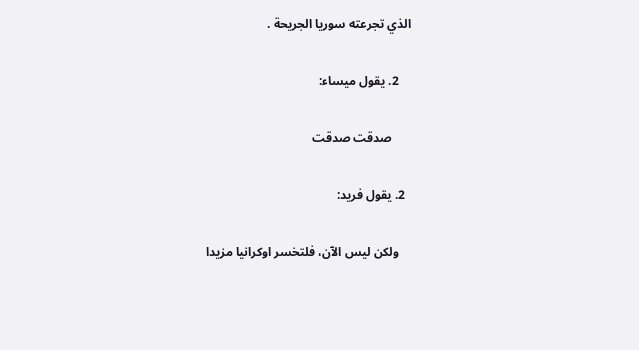الذي تجرعته سوريا الجريحة .

    2. يقول ميساء:

      صدقت صدقت

  2. يقول فريد:

    ولكن ليس الآن، فلتخسر اوكرانيا مزيدا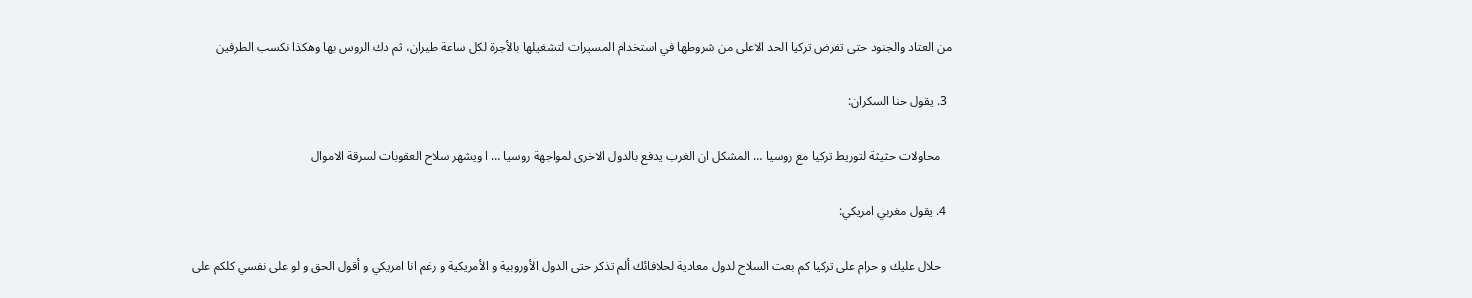من العتاد والجنود حتى تفرض تركيا الحد الاعلى من شروطها في استخدام المسيرات لتشغيلها بالأجرة لكل ساعة طيران، ثم دك الروس بها وهكذا نكسب الطرفين

  3. يقول حنا السكران:

    محاولات حثيثة لتوريط تركيا مع روسيا … المشكل ان الغرب يدفع بالدول الاخرى لمواجهة روسيا … ا ويشهر سلاح العقوبات لسرقة الاموال

  4. يقول مغربي امريكي:

    حلال عليك و حرام على تركيا كم بعت السلاح لدول معادية لحلافائك ألم تذكر حتى الدول الأوروبية و الأمريكية و رغم انا امريكي و أقول الحق و لو على نفسي كلكم على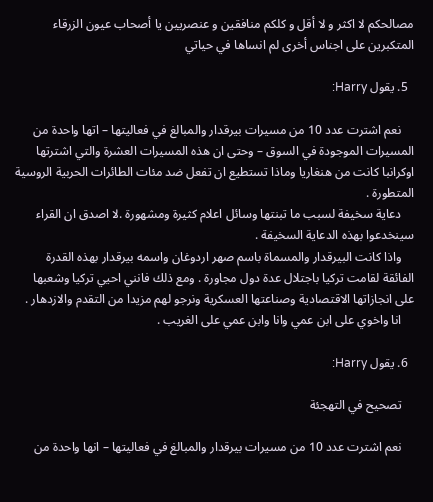مصالحكم لا اكثر و لا أقل و كلكم منافقين و عنصريين يا أصحاب عيون الزرقاء المتكبرين على اجناس أخرى لم انساها في حياتي

  5. يقول Harry:

    نعم اشترت عدد 10 من مسيرات بيرقدار والمبالغ في فعاليتها – اتها واحدة من المسيرات الموجودة في السوق – وحتى ان هذه المسيرات العشرة والتي اشترتها اوكرانبا كانت من هنغاريا وماذا تستطيع ان تفعل ضد مئات الطائرات الحربية الروسية المتطورة .
    دعاية سخيفة لسبب ما تبنتها وسائل اعلام كثيرة ومشهورة .لا اصدق ان القراء سينخدعوا بهذه الدعاية السخيفة .
    واذا كانت البيرقدار والمسماة باسم صهر اردوغان واسمه بيرقدار بهذه القدرة الفائقة لقامت تركيا باجتلال عدة دول مجاورة . ومع ذلك فانني احيي تركيا وشعبها على انجازاتها الاقتصادية وصناعتها العسكرية ونرجو لهم مزيدا من التقدم والازدهار .
    انا واخوي على ابن عمي وانا وابن عمي على الغريب .

  6. يقول Harry:

    تصحيح في التهجئة

    نعم اشترت عدد 10 من مسيرات بيرقدار والمبالغ في فعاليتها – انها واحدة من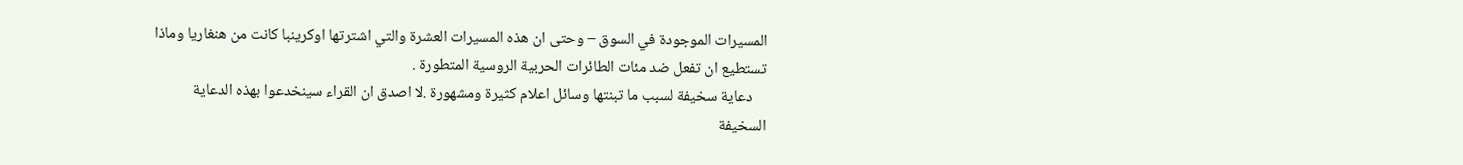المسيرات الموجودة في السوق – وحتى ان هذه المسيرات العشرة والتي اشترتها اوكرينبا كانت من هنغاريا وماذا تستطيع ان تفعل ضد مئات الطائرات الحربية الروسية المتطورة .
    دعاية سخيفة لسبب ما تبنتها وسائل اعلام كثيرة ومشهورة .لا اصدق ان القراء سينخدعوا بهذه الدعاية السخيفة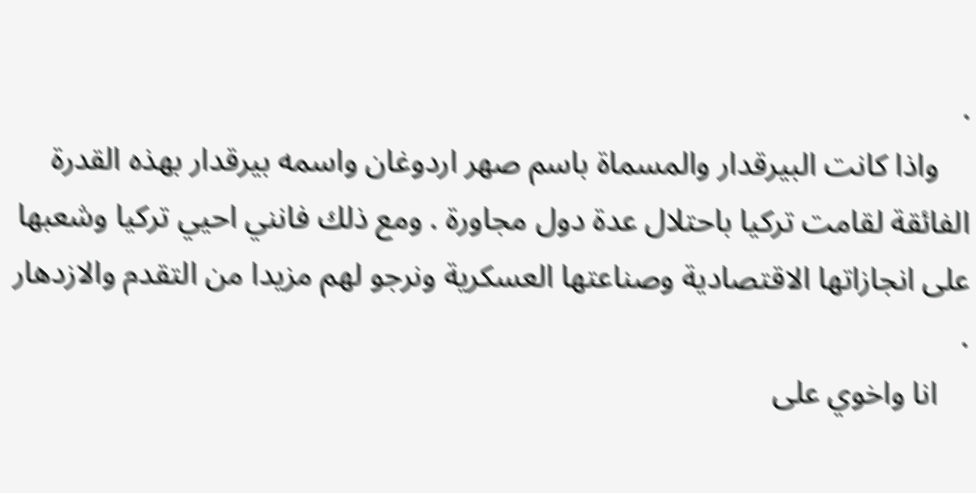.
    واذا كانت البيرقدار والمسماة باسم صهر اردوغان واسمه بيرقدار بهذه القدرة الفائقة لقامت تركيا باحتلال عدة دول مجاورة . ومع ذلك فانني احيي تركيا وشعبها على انجازاتها الاقتصادية وصناعتها العسكرية ونرجو لهم مزيدا من التقدم والازدهار .
    انا واخوي على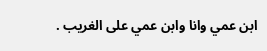ابن عمي وانا وابن عمي على الغريب .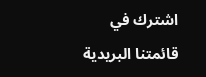اشترك في قائمتنا البريدية